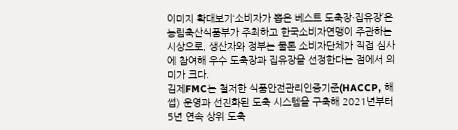이미지 확대보기‘소비자가 뽑은 베스트 도축장·집유장’은 농림축산식품부가 주최하고 한국소비자연맹이 주관하는 시상으로, 생산자와 정부는 물론 소비자단체가 직접 심사에 참여해 우수 도축장과 집유장을 선정한다는 점에서 의미가 크다.
김제FMC는 철저한 식품안전관리인증기준(HACCP, 해썹) 운영과 선진화된 도축 시스템을 구축해 2021년부터 5년 연속 상위 도축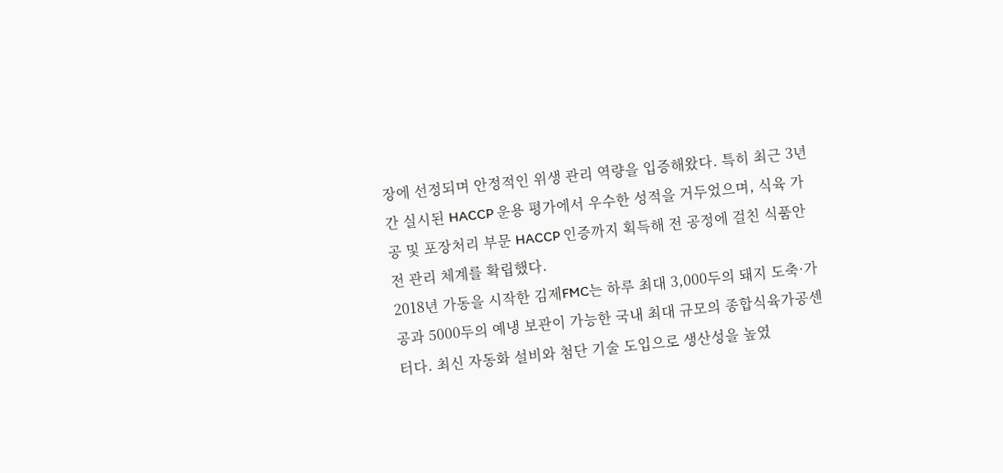장에 선정되며 안정적인 위생 관리 역량을 입증해왔다. 특히 최근 3년간 실시된 HACCP 운용 평가에서 우수한 성적을 거두었으며, 식육 가공 및 포장처리 부문 HACCP 인증까지 획득해 전 공정에 걸친 식품안전 관리 체계를 확립했다.
2018년 가동을 시작한 김제FMC는 하루 최대 3,000두의 돼지 도축·가공과 5000두의 예냉 보관이 가능한 국내 최대 규모의 종합식육가공센터다. 최신 자동화 설비와 첨단 기술 도입으로 생산성을 높였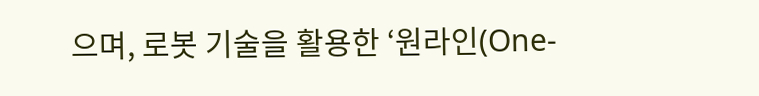으며, 로봇 기술을 활용한 ‘원라인(One-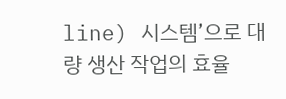line) 시스템’으로 대량 생산 작업의 효율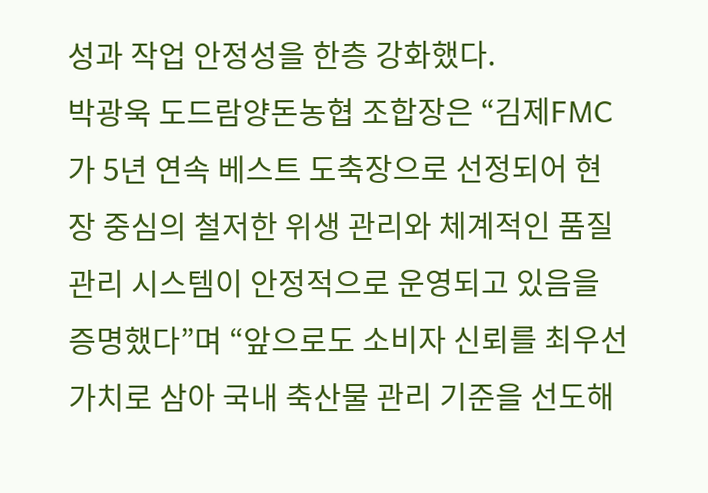성과 작업 안정성을 한층 강화했다.
박광욱 도드람양돈농협 조합장은 “김제FMC가 5년 연속 베스트 도축장으로 선정되어 현장 중심의 철저한 위생 관리와 체계적인 품질 관리 시스템이 안정적으로 운영되고 있음을 증명했다”며 “앞으로도 소비자 신뢰를 최우선 가치로 삼아 국내 축산물 관리 기준을 선도해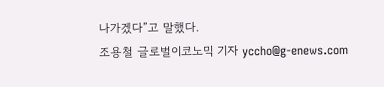나가겠다”고 말했다.
조용철 글로벌이코노믹 기자 yccho@g-enews.com